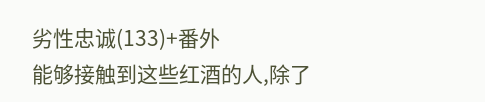劣性忠诚(133)+番外
能够接触到这些红酒的人,除了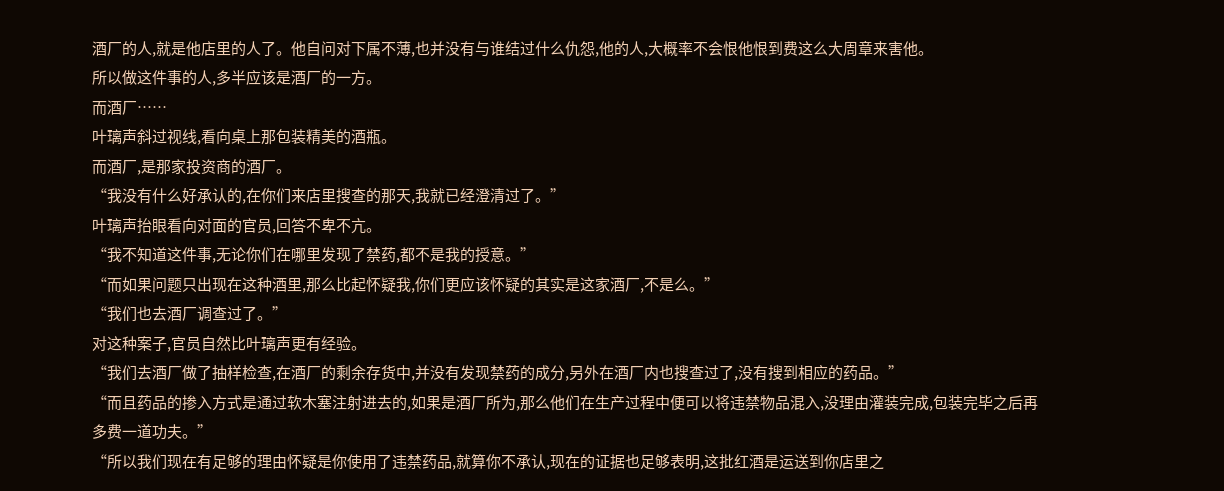酒厂的人,就是他店里的人了。他自问对下属不薄,也并没有与谁结过什么仇怨,他的人,大概率不会恨他恨到费这么大周章来害他。
所以做这件事的人,多半应该是酒厂的一方。
而酒厂……
叶璃声斜过视线,看向桌上那包装精美的酒瓶。
而酒厂,是那家投资商的酒厂。
“我没有什么好承认的,在你们来店里搜查的那天,我就已经澄清过了。”
叶璃声抬眼看向对面的官员,回答不卑不亢。
“我不知道这件事,无论你们在哪里发现了禁药,都不是我的授意。”
“而如果问题只出现在这种酒里,那么比起怀疑我,你们更应该怀疑的其实是这家酒厂,不是么。”
“我们也去酒厂调查过了。”
对这种案子,官员自然比叶璃声更有经验。
“我们去酒厂做了抽样检查,在酒厂的剩余存货中,并没有发现禁药的成分,另外在酒厂内也搜查过了,没有搜到相应的药品。”
“而且药品的掺入方式是通过软木塞注射进去的,如果是酒厂所为,那么他们在生产过程中便可以将违禁物品混入,没理由灌装完成,包装完毕之后再多费一道功夫。”
“所以我们现在有足够的理由怀疑是你使用了违禁药品,就算你不承认,现在的证据也足够表明,这批红酒是运送到你店里之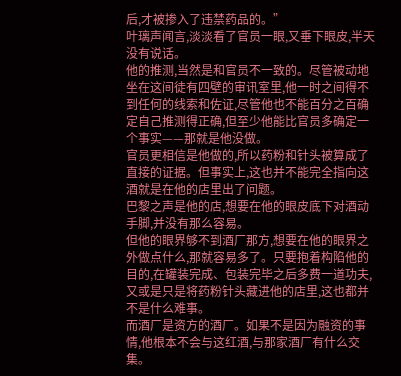后,才被掺入了违禁药品的。”
叶璃声闻言,淡淡看了官员一眼,又垂下眼皮,半天没有说话。
他的推测,当然是和官员不一致的。尽管被动地坐在这间徒有四壁的审讯室里,他一时之间得不到任何的线索和佐证,尽管他也不能百分之百确定自己推测得正确,但至少他能比官员多确定一个事实——那就是他没做。
官员更相信是他做的,所以药粉和针头被算成了直接的证据。但事实上,这也并不能完全指向这酒就是在他的店里出了问题。
巴黎之声是他的店,想要在他的眼皮底下对酒动手脚,并没有那么容易。
但他的眼界够不到酒厂那方,想要在他的眼界之外做点什么,那就容易多了。只要抱着构陷他的目的,在罐装完成、包装完毕之后多费一道功夫,又或是只是将药粉针头藏进他的店里,这也都并不是什么难事。
而酒厂是资方的酒厂。如果不是因为融资的事情,他根本不会与这红酒,与那家酒厂有什么交集。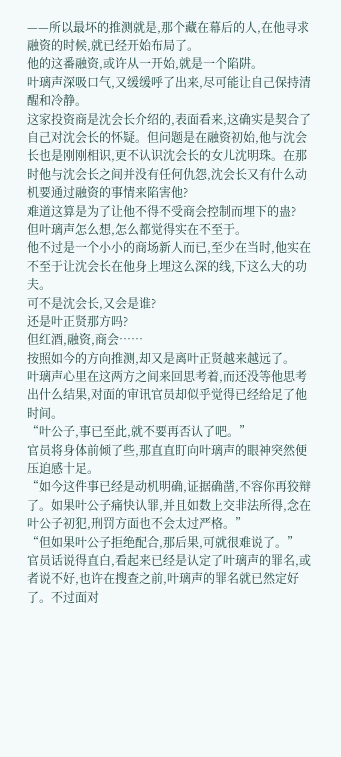——所以最坏的推测就是,那个藏在幕后的人,在他寻求融资的时候,就已经开始布局了。
他的这番融资,或许从一开始,就是一个陷阱。
叶璃声深吸口气,又缓缓呼了出来,尽可能让自己保持清醒和冷静。
这家投资商是沈会长介绍的,表面看来,这确实是契合了自己对沈会长的怀疑。但问题是在融资初始,他与沈会长也是刚刚相识,更不认识沈会长的女儿沈明珠。在那时他与沈会长之间并没有任何仇怨,沈会长又有什么动机要通过融资的事情来陷害他?
难道这算是为了让他不得不受商会控制而埋下的蛊?
但叶璃声怎么想,怎么都觉得实在不至于。
他不过是一个小小的商场新人而已,至少在当时,他实在不至于让沈会长在他身上埋这么深的线,下这么大的功夫。
可不是沈会长,又会是谁?
还是叶正贤那方吗?
但红酒,融资,商会……
按照如今的方向推测,却又是离叶正贤越来越远了。
叶璃声心里在这两方之间来回思考着,而还没等他思考出什么结果,对面的审讯官员却似乎觉得已经给足了他时间。
“叶公子,事已至此,就不要再否认了吧。”
官员将身体前倾了些,那直直盯向叶璃声的眼神突然便压迫感十足。
“如今这件事已经是动机明确,证据确凿,不容你再狡辩了。如果叶公子痛快认罪,并且如数上交非法所得,念在叶公子初犯,刑罚方面也不会太过严格。”
“但如果叶公子拒绝配合,那后果,可就很难说了。”
官员话说得直白,看起来已经是认定了叶璃声的罪名,或者说不好,也许在搜查之前,叶璃声的罪名就已然定好了。不过面对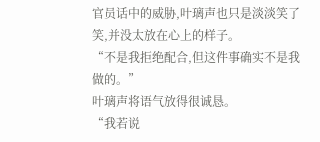官员话中的威胁,叶璃声也只是淡淡笑了笑,并没太放在心上的样子。
“不是我拒绝配合,但这件事确实不是我做的。”
叶璃声将语气放得很诚恳。
“我若说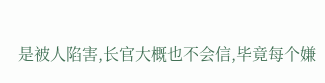是被人陷害,长官大概也不会信,毕竟每个嫌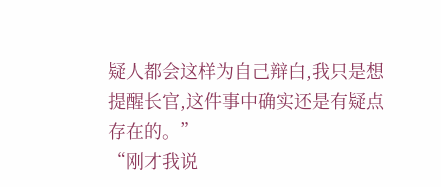疑人都会这样为自己辩白,我只是想提醒长官,这件事中确实还是有疑点存在的。”
“刚才我说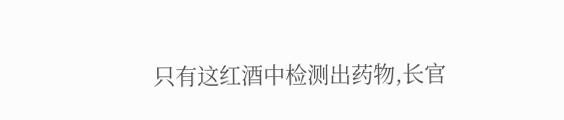只有这红酒中检测出药物,长官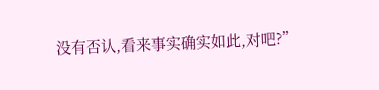没有否认,看来事实确实如此,对吧?”